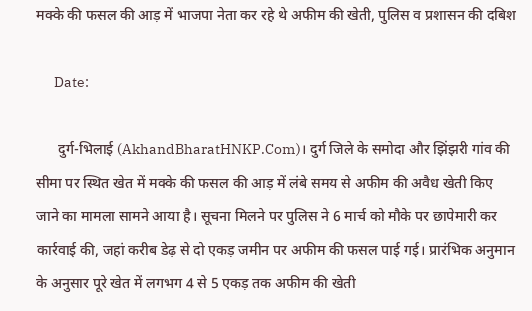मक्के की फसल की आड़ में भाजपा नेता कर रहे थे अफीम की खेती, पुलिस व प्रशासन की दबिश

      Date:

      दुर्ग-भिलाई (AkhandBharatHNKP.Com)। दुर्ग जिले के समोदा और झिंझरी गांव की सीमा पर स्थित खेत में मक्के की फसल की आड़ में लंबे समय से अफीम की अवैध खेती किए जाने का मामला सामने आया है। सूचना मिलने पर पुलिस ने 6 मार्च को मौके पर छापेमारी कर कार्रवाई की, जहां करीब डेढ़ से दो एकड़ जमीन पर अफीम की फसल पाई गई। प्रारंभिक अनुमान के अनुसार पूरे खेत में लगभग 4 से 5 एकड़ तक अफीम की खेती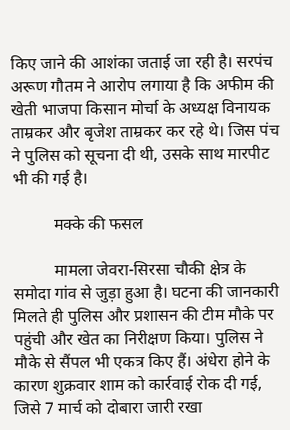किए जाने की आशंका जताई जा रही है। सरपंच अरूण गौतम ने आरोप लगाया है कि अफीम की खेती भाजपा किसान मोर्चा के अध्यक्ष विनायक ताम्रकर और बृजेश ताम्रकर कर रहे थे। जिस पंच ने पुलिस को सूचना दी थी, उसके साथ मारपीट भी की गई है।

          मक्के की फसल

          मामला जेवरा-सिरसा चौकी क्षेत्र के समोदा गांव से जुड़ा हुआ है। घटना की जानकारी मिलते ही पुलिस और प्रशासन की टीम मौके पर पहुंची और खेत का निरीक्षण किया। पुलिस ने मौके से सैंपल भी एकत्र किए हैं। अंधेरा होने के कारण शुक्रवार शाम को कार्रवाई रोक दी गई, जिसे 7 मार्च को दोबारा जारी रखा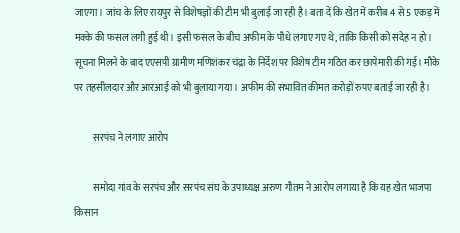जाएगा। जांच के लिए रायपुर से विशेषज्ञों की टीम भी बुलाई जा रही है। बता दें कि खेत में करीब 4 से 5 एकड़ में मक्के की फसल लगी हुई थी। इसी फसल के बीच अफीम के पौधे लगाए गए थे, ताकि किसी को संदेह न हो। सूचना मिलने के बाद एएसपी ग्रामीण मणिशंकर चंद्रा के निर्देश पर विशेष टीम गठित कर छापेमारी की गई। मौके पर तहसीलदार और आरआई को भी बुलाया गया। अफीम की संभावित कीमत करोड़ों रुपए बताई जा रही है।

          सरपंच ने लगाए आरोप

          समोदा गांव के सरपंच और सरपंच संघ के उपाध्यक्ष अरुण गौतम ने आरोप लगाया है कि यह खेत भाजपा किसान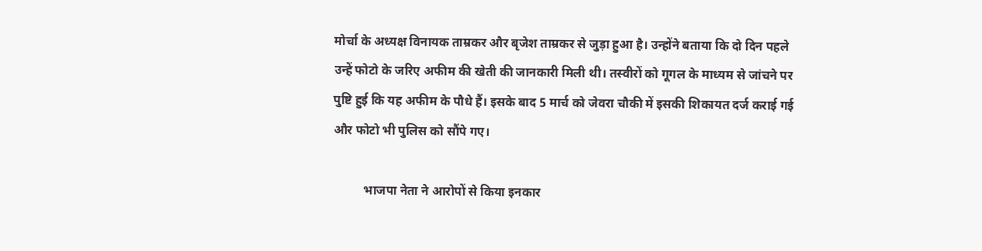मोर्चा के अध्यक्ष विनायक ताम्रकर और बृजेश ताम्रकर से जुड़ा हुआ है। उन्होंने बताया कि दो दिन पहले उन्हें फोटो के जरिए अफीम की खेती की जानकारी मिली थी। तस्वीरों को गूगल के माध्यम से जांचने पर पुष्टि हुई कि यह अफीम के पौधे हैं। इसके बाद 5 मार्च को जेवरा चौकी में इसकी शिकायत दर्ज कराई गई और फोटो भी पुलिस को सौंपे गए।

          भाजपा नेता ने आरोपों से किया इनकार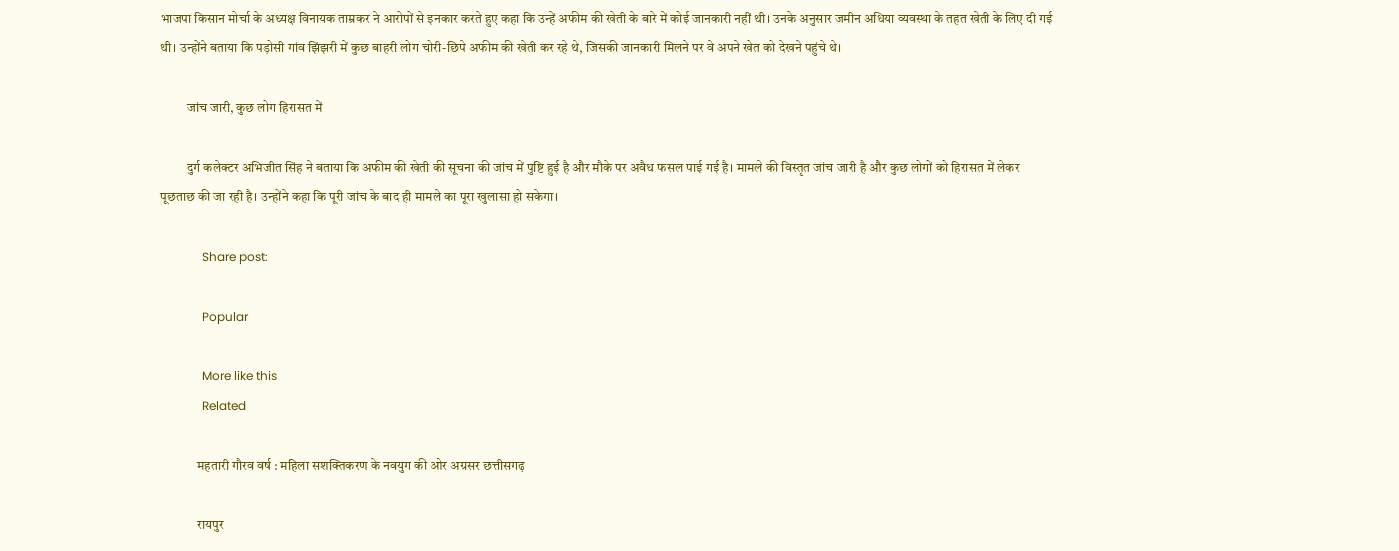भाजपा किसान मोर्चा के अध्यक्ष विनायक ताम्रकर ने आरोपों से इनकार करते हुए कहा कि उन्हें अफीम की खेती के बारे में कोई जानकारी नहीं थी। उनके अनुसार जमीन अधिया व्यवस्था के तहत खेती के लिए दी गई थी। उन्होंने बताया कि पड़ोसी गांव झिंझरी में कुछ बाहरी लोग चोरी-छिपे अफीम की खेती कर रहे थे, जिसकी जानकारी मिलने पर वे अपने खेत को देखने पहुंचे थे।

          जांच जारी, कुछ लोग हिरासत में

          दुर्ग कलेक्टर अभिजीत सिंह ने बताया कि अफीम की खेती की सूचना की जांच में पुष्टि हुई है और मौके पर अवैध फसल पाई गई है। मामले की विस्तृत जांच जारी है और कुछ लोगों को हिरासत में लेकर पूछताछ की जा रही है। उन्होंने कहा कि पूरी जांच के बाद ही मामले का पूरा खुलासा हो सकेगा।

              Share post:

              Popular

              More like this
              Related

              महतारी गौरव वर्ष : महिला सशक्तिकरण के नवयुग की ओर अग्रसर छत्तीसगढ़

              रायपुर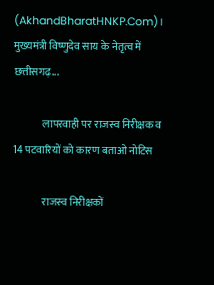(AkhandBharatHNKP.Com)। मुख्यमंत्री विष्णुदेव साय के नेतृत्व में छत्तीसगढ़...

              लापरवाही पर राजस्व निरीक्षक व 14 पटवारियों को कारण बताओ नोटिस

              राजस्व निरीक्षकों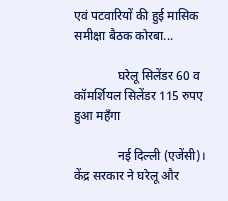एवं पटवारियों की हुई मासिक समीक्षा बैठक कोरबा...

              घरेलू सिलेंडर 60 व कॉमर्शियल सिलेंडर 115 रुपए हुआ महँगा

              नई दिल्ली (एजेंसी)। केंद्र सरकार ने घरेलू और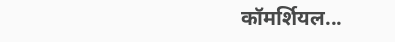कॉमर्शियल...